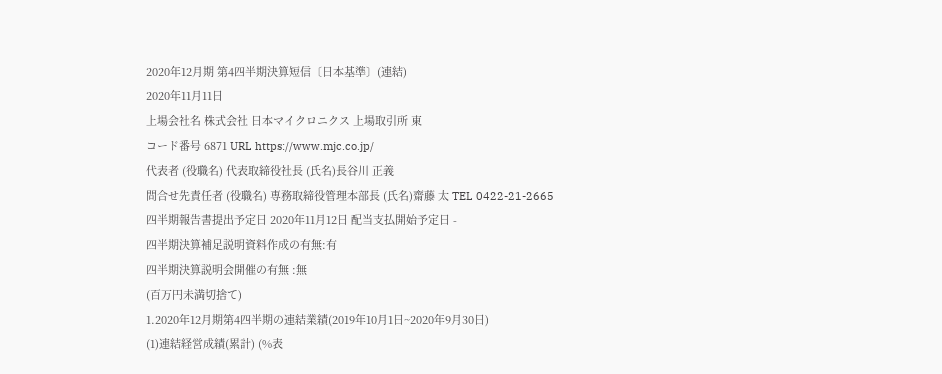2020年12月期 第4四半期決算短信〔日本基準〕(連結)
2020年11月11日
上場会社名 株式会社 日本マイクロニクス 上場取引所 東
コード番号 6871 URL https://www.mjc.co.jp/
代表者 (役職名) 代表取締役社長 (氏名)長谷川 正義
問合せ先責任者 (役職名) 専務取締役管理本部長 (氏名)齋藤 太 TEL 0422-21-2665
四半期報告書提出予定日 2020年11月12日 配当支払開始予定日 -
四半期決算補足説明資料作成の有無:有
四半期決算説明会開催の有無 :無
(百万円未満切捨て)
1.2020年12月期第4四半期の連結業績(2019年10月1日~2020年9月30日)
(1)連結経営成績(累計) (%表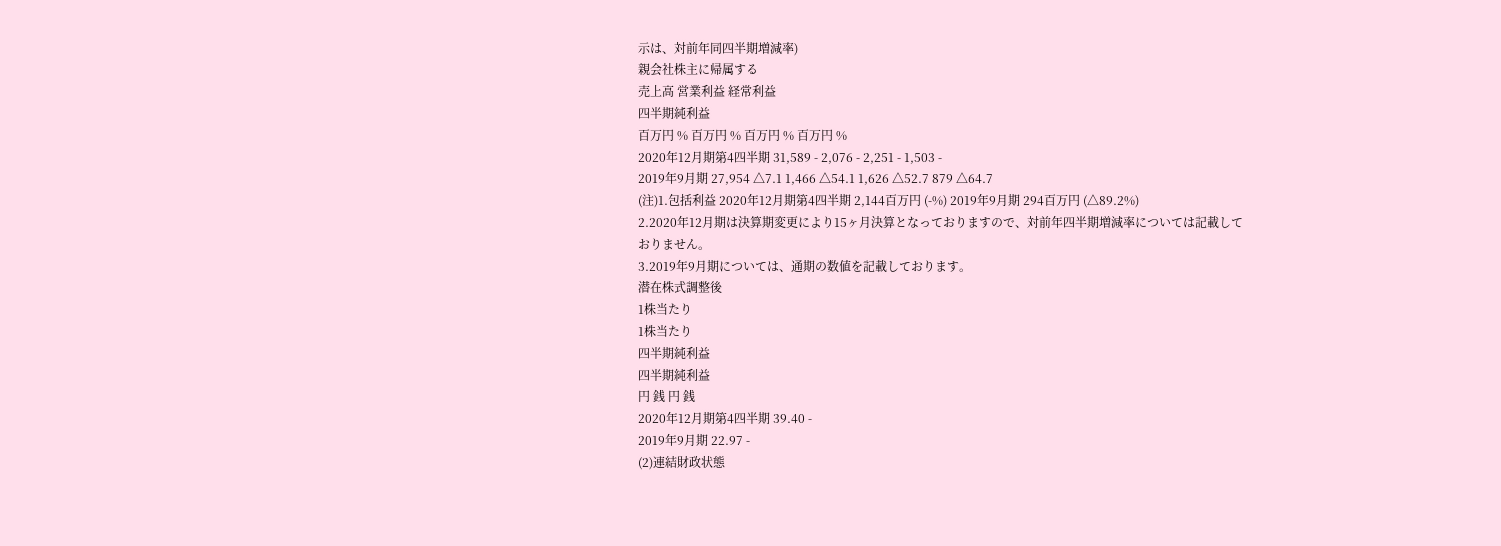示は、対前年同四半期増減率)
親会社株主に帰属する
売上高 営業利益 経常利益
四半期純利益
百万円 % 百万円 % 百万円 % 百万円 %
2020年12月期第4四半期 31,589 - 2,076 - 2,251 - 1,503 -
2019年9月期 27,954 △7.1 1,466 △54.1 1,626 △52.7 879 △64.7
(注)1.包括利益 2020年12月期第4四半期 2,144百万円 (-%) 2019年9月期 294百万円 (△89.2%)
2.2020年12月期は決算期変更により15ヶ月決算となっておりますので、対前年四半期増減率については記載して
おりません。
3.2019年9月期については、通期の数値を記載しております。
潜在株式調整後
1株当たり
1株当たり
四半期純利益
四半期純利益
円 銭 円 銭
2020年12月期第4四半期 39.40 -
2019年9月期 22.97 -
(2)連結財政状態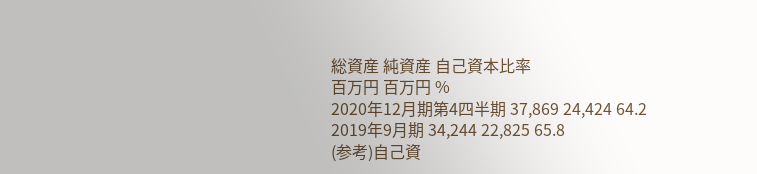総資産 純資産 自己資本比率
百万円 百万円 %
2020年12月期第4四半期 37,869 24,424 64.2
2019年9月期 34,244 22,825 65.8
(参考)自己資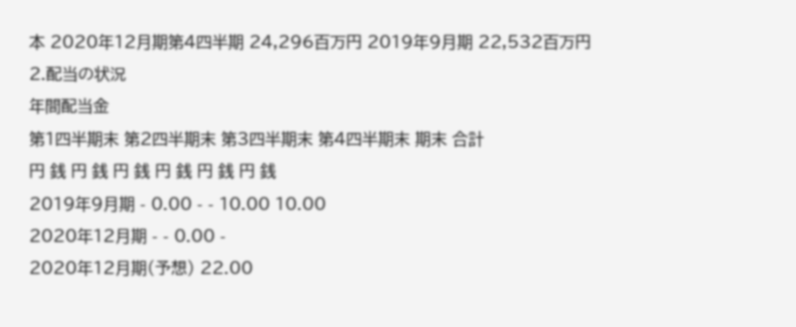本 2020年12月期第4四半期 24,296百万円 2019年9月期 22,532百万円
2.配当の状況
年間配当金
第1四半期末 第2四半期末 第3四半期末 第4四半期末 期末 合計
円 銭 円 銭 円 銭 円 銭 円 銭 円 銭
2019年9月期 - 0.00 - - 10.00 10.00
2020年12月期 - - 0.00 -
2020年12月期(予想) 22.00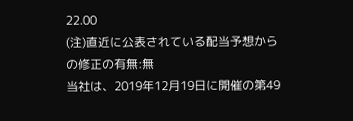22.00
(注)直近に公表されている配当予想からの修正の有無:無
当社は、2019年12月19日に開催の第49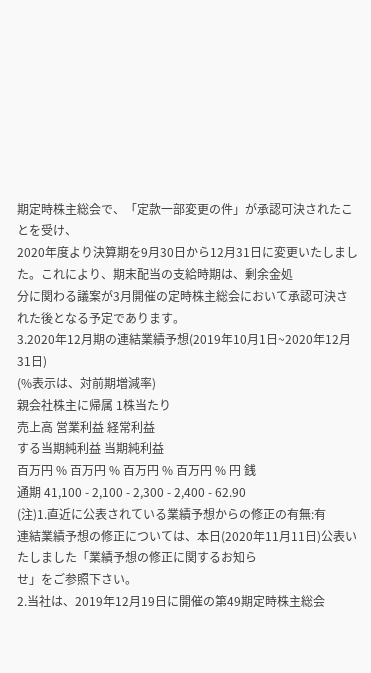期定時株主総会で、「定款一部変更の件」が承認可決されたことを受け、
2020年度より決算期を9月30日から12月31日に変更いたしました。これにより、期末配当の支給時期は、剰余金処
分に関わる議案が3月開催の定時株主総会において承認可決された後となる予定であります。
3.2020年12月期の連結業績予想(2019年10月1日~2020年12月31日)
(%表示は、対前期増減率)
親会社株主に帰属 1株当たり
売上高 営業利益 経常利益
する当期純利益 当期純利益
百万円 % 百万円 % 百万円 % 百万円 % 円 銭
通期 41,100 - 2,100 - 2,300 - 2,400 - 62.90
(注)1.直近に公表されている業績予想からの修正の有無:有
連結業績予想の修正については、本日(2020年11月11日)公表いたしました「業績予想の修正に関するお知ら
せ」をご参照下さい。
2.当社は、2019年12月19日に開催の第49期定時株主総会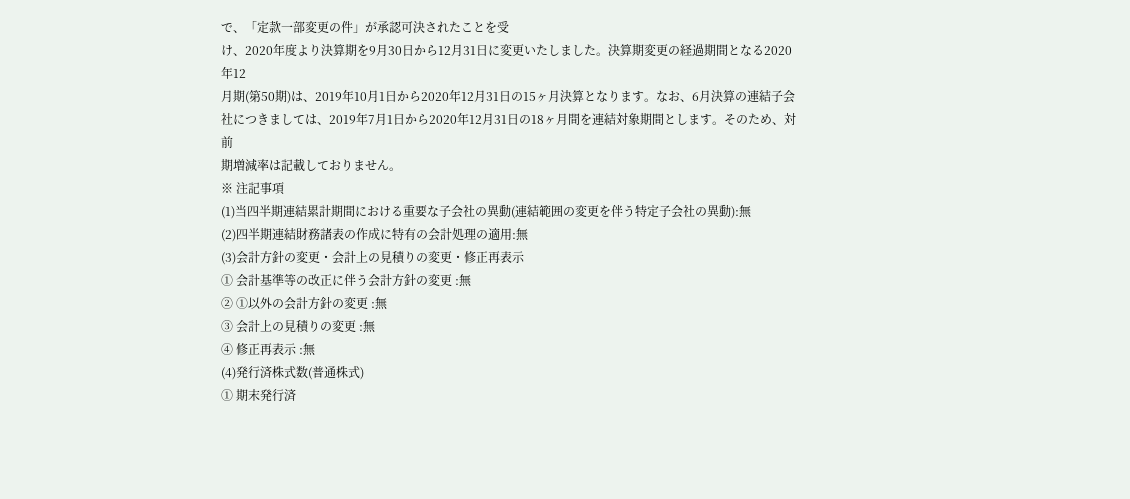で、「定款一部変更の件」が承認可決されたことを受
け、2020年度より決算期を9月30日から12月31日に変更いたしました。決算期変更の経過期間となる2020年12
月期(第50期)は、2019年10月1日から2020年12月31日の15ヶ月決算となります。なお、6月決算の連結子会
社につきましては、2019年7月1日から2020年12月31日の18ヶ月間を連結対象期間とします。そのため、対前
期増減率は記載しておりません。
※ 注記事項
(1)当四半期連結累計期間における重要な子会社の異動(連結範囲の変更を伴う特定子会社の異動):無
(2)四半期連結財務諸表の作成に特有の会計処理の適用:無
(3)会計方針の変更・会計上の見積りの変更・修正再表示
① 会計基準等の改正に伴う会計方針の変更 :無
② ①以外の会計方針の変更 :無
③ 会計上の見積りの変更 :無
④ 修正再表示 :無
(4)発行済株式数(普通株式)
① 期末発行済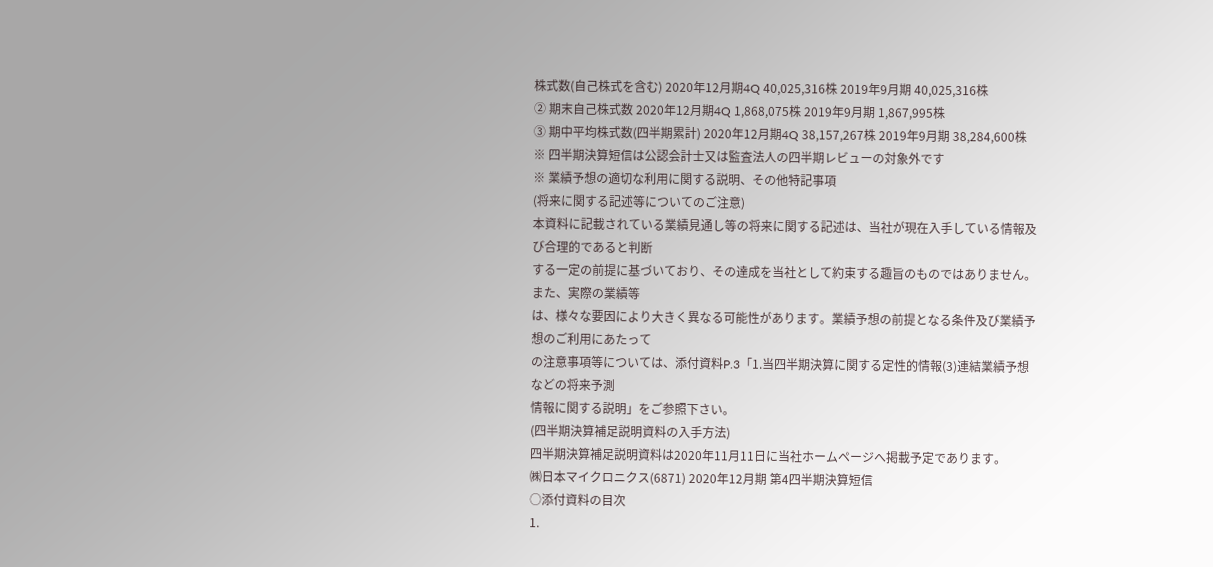株式数(自己株式を含む) 2020年12月期4Q 40,025,316株 2019年9月期 40,025,316株
② 期末自己株式数 2020年12月期4Q 1,868,075株 2019年9月期 1,867,995株
③ 期中平均株式数(四半期累計) 2020年12月期4Q 38,157,267株 2019年9月期 38,284,600株
※ 四半期決算短信は公認会計士又は監査法人の四半期レビューの対象外です
※ 業績予想の適切な利用に関する説明、その他特記事項
(将来に関する記述等についてのご注意)
本資料に記載されている業績見通し等の将来に関する記述は、当社が現在入手している情報及び合理的であると判断
する一定の前提に基づいており、その達成を当社として約束する趣旨のものではありません。また、実際の業績等
は、様々な要因により大きく異なる可能性があります。業績予想の前提となる条件及び業績予想のご利用にあたって
の注意事項等については、添付資料P.3「1.当四半期決算に関する定性的情報(3)連結業績予想などの将来予測
情報に関する説明」をご参照下さい。
(四半期決算補足説明資料の入手方法)
四半期決算補足説明資料は2020年11月11日に当社ホームページへ掲載予定であります。
㈱日本マイクロニクス(6871) 2020年12月期 第4四半期決算短信
○添付資料の目次
1.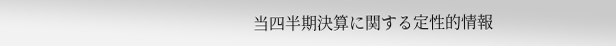当四半期決算に関する定性的情報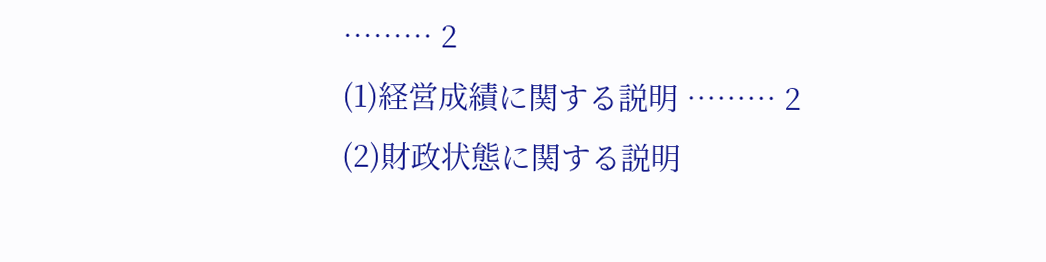……… 2
(1)経営成績に関する説明 ……… 2
(2)財政状態に関する説明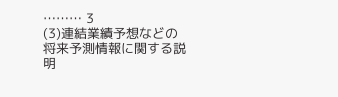……… 3
(3)連結業績予想などの将来予測情報に関する説明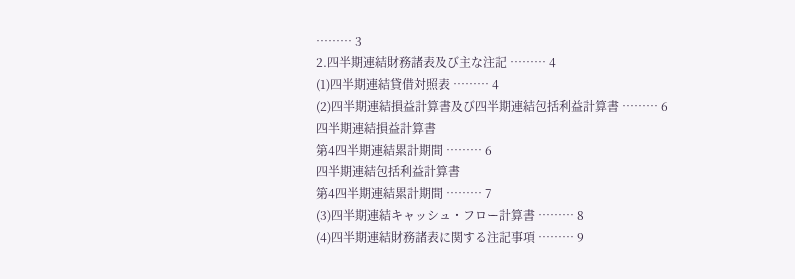……… 3
2.四半期連結財務諸表及び主な注記 ……… 4
(1)四半期連結貸借対照表 ……… 4
(2)四半期連結損益計算書及び四半期連結包括利益計算書 ……… 6
四半期連結損益計算書
第4四半期連結累計期間 ……… 6
四半期連結包括利益計算書
第4四半期連結累計期間 ……… 7
(3)四半期連結キャッシュ・フロー計算書 ……… 8
(4)四半期連結財務諸表に関する注記事項 ……… 9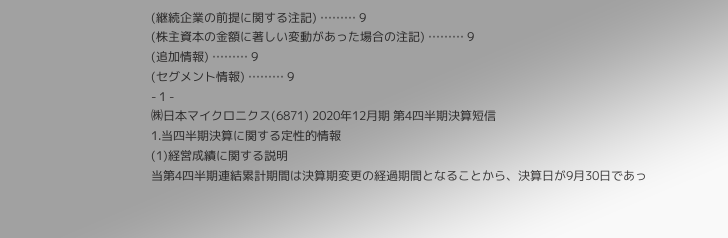(継続企業の前提に関する注記) ……… 9
(株主資本の金額に著しい変動があった場合の注記) ……… 9
(追加情報) ……… 9
(セグメント情報) ……… 9
- 1 -
㈱日本マイクロニクス(6871) 2020年12月期 第4四半期決算短信
1.当四半期決算に関する定性的情報
(1)経営成績に関する説明
当第4四半期連結累計期間は決算期変更の経過期間となることから、決算日が9月30日であっ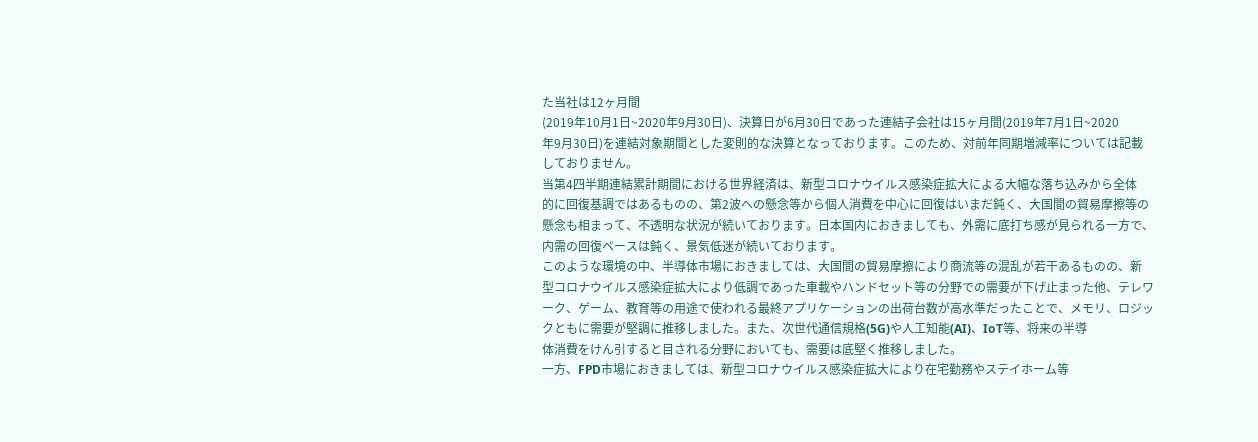た当社は12ヶ月間
(2019年10月1日~2020年9月30日)、決算日が6月30日であった連結子会社は15ヶ月間(2019年7月1日~2020
年9月30日)を連結対象期間とした変則的な決算となっております。このため、対前年同期増減率については記載
しておりません。
当第4四半期連結累計期間における世界経済は、新型コロナウイルス感染症拡大による大幅な落ち込みから全体
的に回復基調ではあるものの、第2波への懸念等から個人消費を中心に回復はいまだ鈍く、大国間の貿易摩擦等の
懸念も相まって、不透明な状況が続いております。日本国内におきましても、外需に底打ち感が見られる一方で、
内需の回復ペースは鈍く、景気低迷が続いております。
このような環境の中、半導体市場におきましては、大国間の貿易摩擦により商流等の混乱が若干あるものの、新
型コロナウイルス感染症拡大により低調であった車載やハンドセット等の分野での需要が下げ止まった他、テレワ
ーク、ゲーム、教育等の用途で使われる最終アプリケーションの出荷台数が高水準だったことで、メモリ、ロジッ
クともに需要が堅調に推移しました。また、次世代通信規格(5G)や人工知能(AI)、IoT等、将来の半導
体消費をけん引すると目される分野においても、需要は底堅く推移しました。
一方、FPD市場におきましては、新型コロナウイルス感染症拡大により在宅勤務やステイホーム等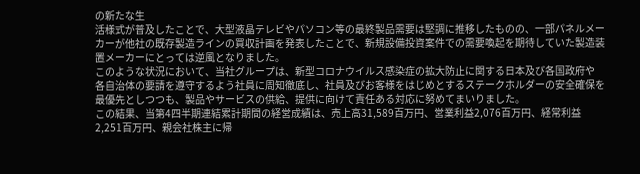の新たな生
活様式が普及したことで、大型液晶テレビやパソコン等の最終製品需要は堅調に推移したものの、一部パネルメー
カーが他社の既存製造ラインの買収計画を発表したことで、新規設備投資案件での需要喚起を期待していた製造装
置メーカーにとっては逆風となりました。
このような状況において、当社グループは、新型コロナウイルス感染症の拡大防止に関する日本及び各国政府や
各自治体の要請を遵守するよう社員に周知徹底し、社員及びお客様をはじめとするステークホルダーの安全確保を
最優先としつつも、製品やサービスの供給、提供に向けて責任ある対応に努めてまいりました。
この結果、当第4四半期連結累計期間の経営成績は、売上高31,589百万円、営業利益2,076百万円、経常利益
2,251百万円、親会社株主に帰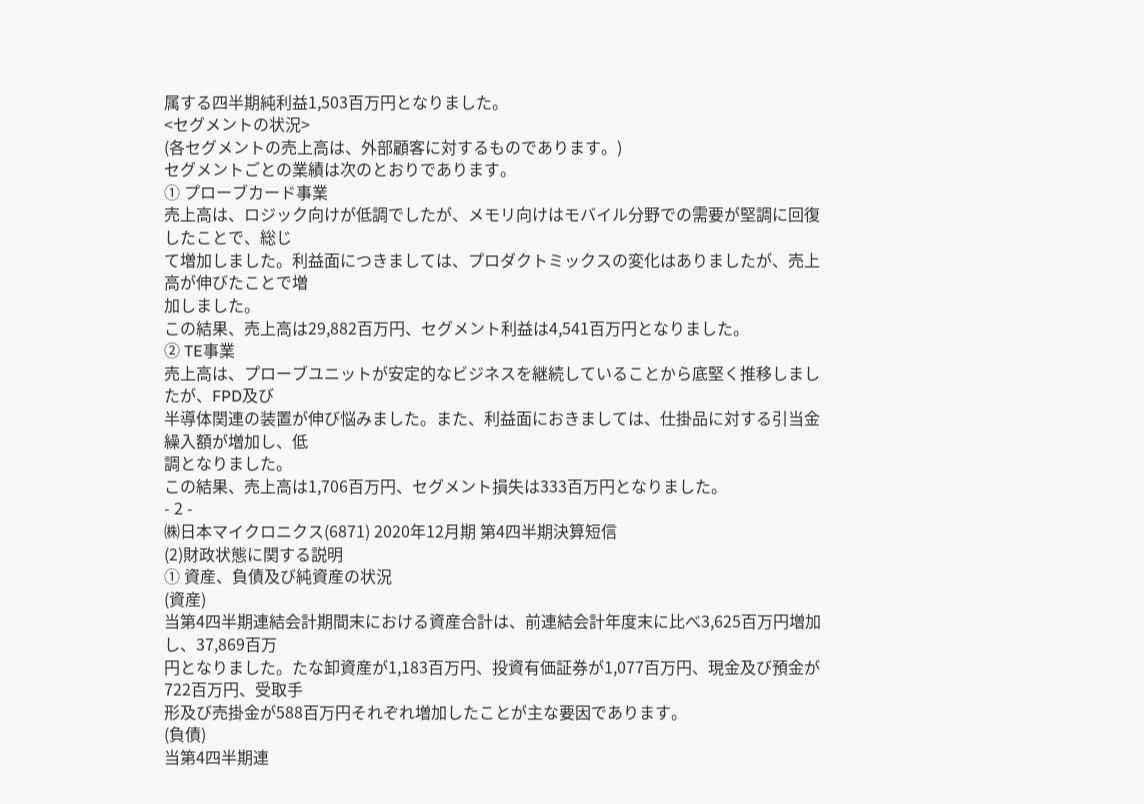属する四半期純利益1,503百万円となりました。
<セグメントの状況>
(各セグメントの売上高は、外部顧客に対するものであります。)
セグメントごとの業績は次のとおりであります。
① プローブカード事業
売上高は、ロジック向けが低調でしたが、メモリ向けはモバイル分野での需要が堅調に回復したことで、総じ
て増加しました。利益面につきましては、プロダクトミックスの変化はありましたが、売上高が伸びたことで増
加しました。
この結果、売上高は29,882百万円、セグメント利益は4,541百万円となりました。
② TE事業
売上高は、プローブユニットが安定的なビジネスを継続していることから底堅く推移しましたが、FPD及び
半導体関連の装置が伸び悩みました。また、利益面におきましては、仕掛品に対する引当金繰入額が増加し、低
調となりました。
この結果、売上高は1,706百万円、セグメント損失は333百万円となりました。
- 2 -
㈱日本マイクロニクス(6871) 2020年12月期 第4四半期決算短信
(2)財政状態に関する説明
① 資産、負債及び純資産の状況
(資産)
当第4四半期連結会計期間末における資産合計は、前連結会計年度末に比べ3,625百万円増加し、37,869百万
円となりました。たな卸資産が1,183百万円、投資有価証券が1,077百万円、現金及び預金が722百万円、受取手
形及び売掛金が588百万円それぞれ増加したことが主な要因であります。
(負債)
当第4四半期連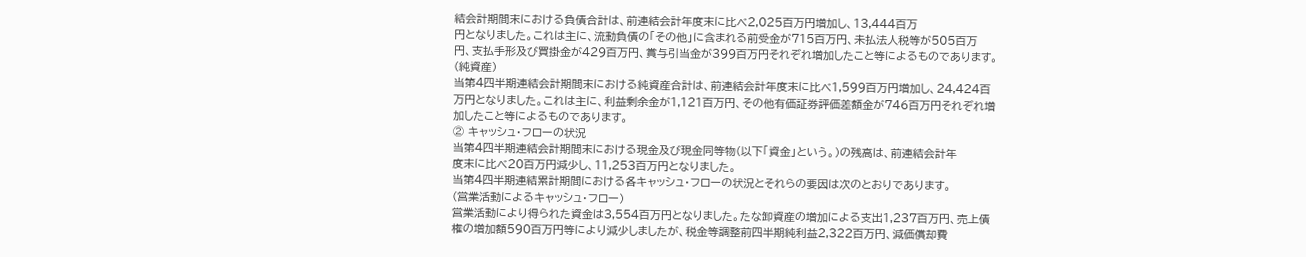結会計期間末における負債合計は、前連結会計年度末に比べ2,025百万円増加し、13,444百万
円となりました。これは主に、流動負債の「その他」に含まれる前受金が715百万円、未払法人税等が505百万
円、支払手形及び買掛金が429百万円、賞与引当金が399百万円それぞれ増加したこと等によるものであります。
(純資産)
当第4四半期連結会計期間末における純資産合計は、前連結会計年度末に比べ1,599百万円増加し、24,424百
万円となりました。これは主に、利益剰余金が1,121百万円、その他有価証券評価差額金が746百万円それぞれ増
加したこと等によるものであります。
② キャッシュ・フローの状況
当第4四半期連結会計期間末における現金及び現金同等物(以下「資金」という。)の残高は、前連結会計年
度末に比べ20百万円減少し、11,253百万円となりました。
当第4四半期連結累計期間における各キャッシュ・フローの状況とそれらの要因は次のとおりであります。
(営業活動によるキャッシュ・フロー)
営業活動により得られた資金は3,554百万円となりました。たな卸資産の増加による支出1,237百万円、売上債
権の増加額590百万円等により減少しましたが、税金等調整前四半期純利益2,322百万円、減価償却費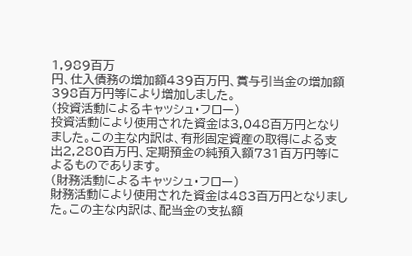1,989百万
円、仕入債務の増加額439百万円、賞与引当金の増加額398百万円等により増加しました。
(投資活動によるキャッシュ・フロー)
投資活動により使用された資金は3,048百万円となりました。この主な内訳は、有形固定資産の取得による支
出2,280百万円、定期預金の純預入額731百万円等によるものであります。
(財務活動によるキャッシュ・フロー)
財務活動により使用された資金は483百万円となりました。この主な内訳は、配当金の支払額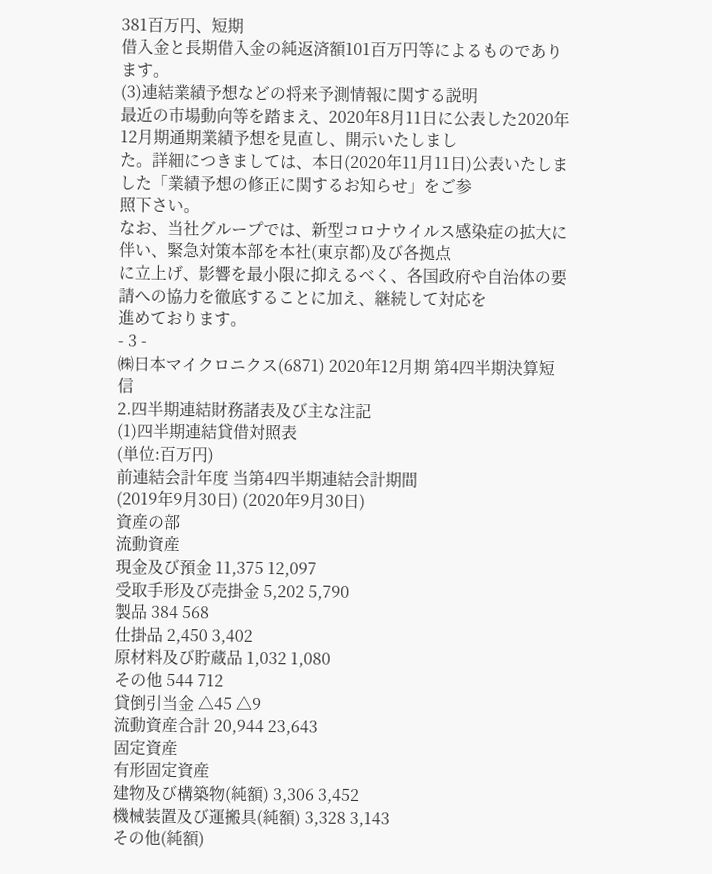381百万円、短期
借入金と長期借入金の純返済額101百万円等によるものであります。
(3)連結業績予想などの将来予測情報に関する説明
最近の市場動向等を踏まえ、2020年8月11日に公表した2020年12月期通期業績予想を見直し、開示いたしまし
た。詳細につきましては、本日(2020年11月11日)公表いたしました「業績予想の修正に関するお知らせ」をご参
照下さい。
なお、当社グループでは、新型コロナウイルス感染症の拡大に伴い、緊急対策本部を本社(東京都)及び各拠点
に立上げ、影響を最小限に抑えるべく、各国政府や自治体の要請への協力を徹底することに加え、継続して対応を
進めております。
- 3 -
㈱日本マイクロニクス(6871) 2020年12月期 第4四半期決算短信
2.四半期連結財務諸表及び主な注記
(1)四半期連結貸借対照表
(単位:百万円)
前連結会計年度 当第4四半期連結会計期間
(2019年9月30日) (2020年9月30日)
資産の部
流動資産
現金及び預金 11,375 12,097
受取手形及び売掛金 5,202 5,790
製品 384 568
仕掛品 2,450 3,402
原材料及び貯蔵品 1,032 1,080
その他 544 712
貸倒引当金 △45 △9
流動資産合計 20,944 23,643
固定資産
有形固定資産
建物及び構築物(純額) 3,306 3,452
機械装置及び運搬具(純額) 3,328 3,143
その他(純額)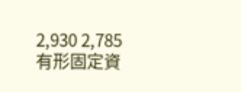2,930 2,785
有形固定資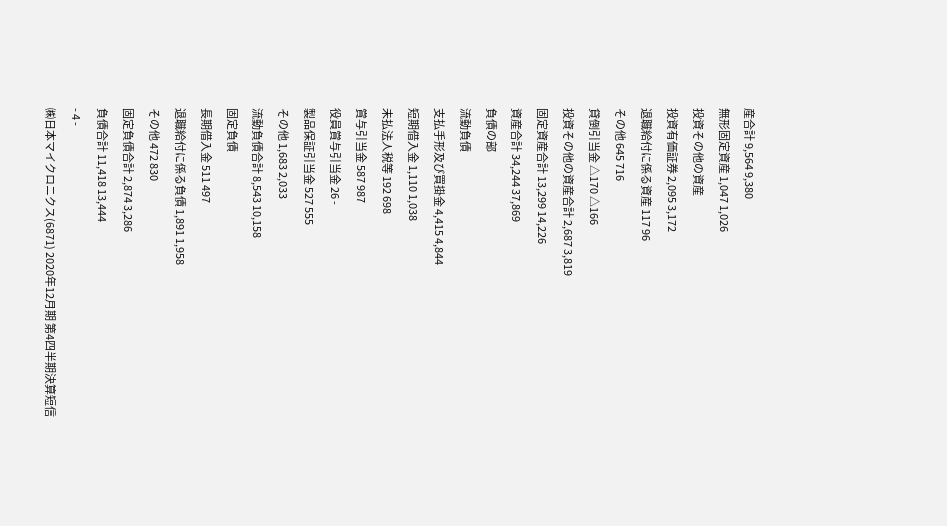産合計 9,564 9,380
無形固定資産 1,047 1,026
投資その他の資産
投資有価証券 2,095 3,172
退職給付に係る資産 117 96
その他 645 716
貸倒引当金 △170 △166
投資その他の資産合計 2,687 3,819
固定資産合計 13,299 14,226
資産合計 34,244 37,869
負債の部
流動負債
支払手形及び買掛金 4,415 4,844
短期借入金 1,110 1,038
未払法人税等 192 698
賞与引当金 587 987
役員賞与引当金 26 -
製品保証引当金 527 555
その他 1,683 2,033
流動負債合計 8,543 10,158
固定負債
長期借入金 511 497
退職給付に係る負債 1,891 1,958
その他 472 830
固定負債合計 2,874 3,286
負債合計 11,418 13,444
- 4 -
㈱日本マイクロニクス(6871) 2020年12月期 第4四半期決算短信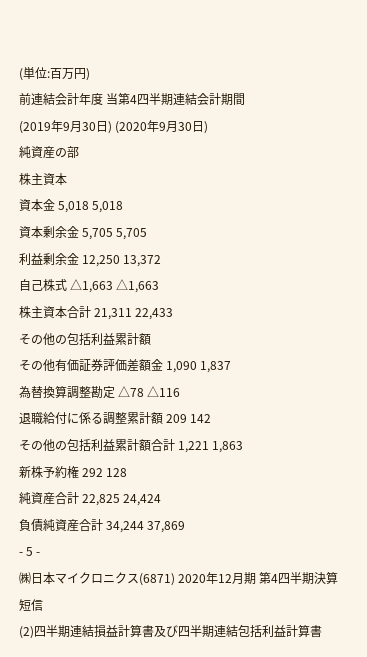(単位:百万円)
前連結会計年度 当第4四半期連結会計期間
(2019年9月30日) (2020年9月30日)
純資産の部
株主資本
資本金 5,018 5,018
資本剰余金 5,705 5,705
利益剰余金 12,250 13,372
自己株式 △1,663 △1,663
株主資本合計 21,311 22,433
その他の包括利益累計額
その他有価証券評価差額金 1,090 1,837
為替換算調整勘定 △78 △116
退職給付に係る調整累計額 209 142
その他の包括利益累計額合計 1,221 1,863
新株予約権 292 128
純資産合計 22,825 24,424
負債純資産合計 34,244 37,869
- 5 -
㈱日本マイクロニクス(6871) 2020年12月期 第4四半期決算短信
(2)四半期連結損益計算書及び四半期連結包括利益計算書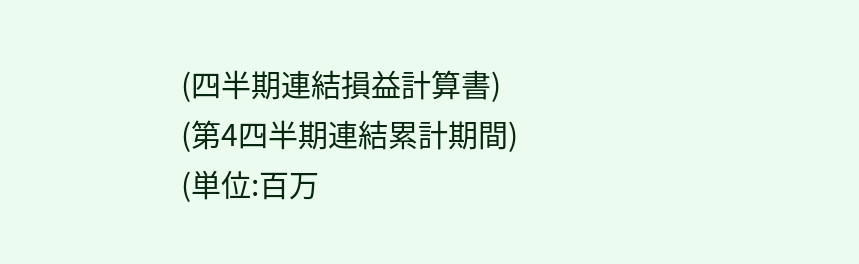(四半期連結損益計算書)
(第4四半期連結累計期間)
(単位:百万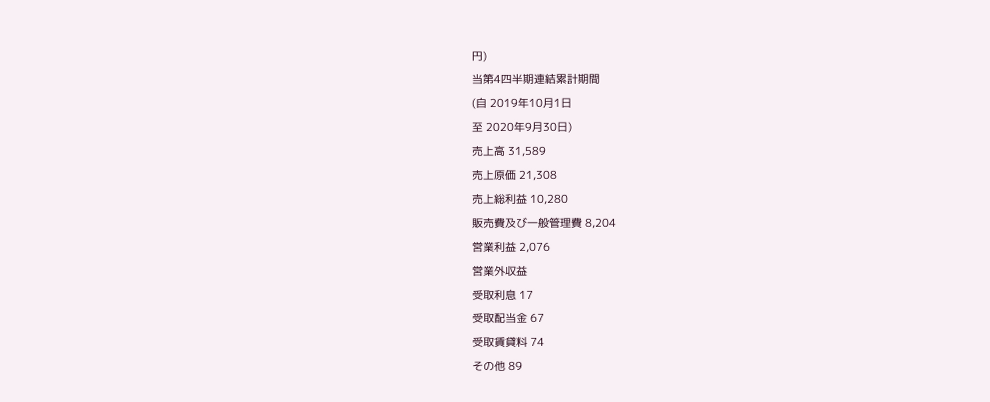円)
当第4四半期連結累計期間
(自 2019年10月1日
至 2020年9月30日)
売上高 31,589
売上原価 21,308
売上総利益 10,280
販売費及び一般管理費 8,204
営業利益 2,076
営業外収益
受取利息 17
受取配当金 67
受取賃貸料 74
その他 89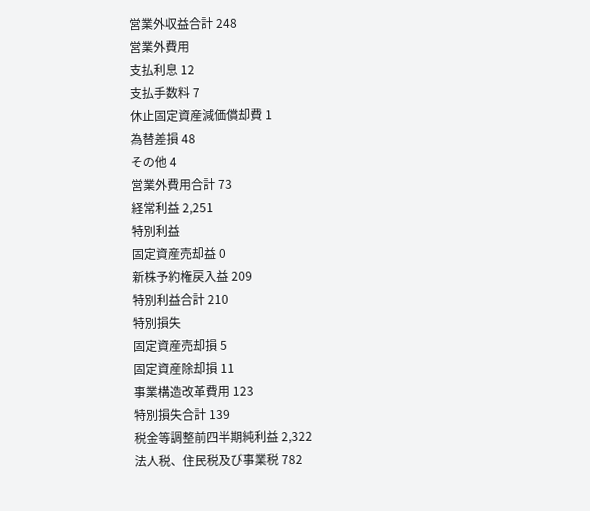営業外収益合計 248
営業外費用
支払利息 12
支払手数料 7
休止固定資産減価償却費 1
為替差損 48
その他 4
営業外費用合計 73
経常利益 2,251
特別利益
固定資産売却益 0
新株予約権戻入益 209
特別利益合計 210
特別損失
固定資産売却損 5
固定資産除却損 11
事業構造改革費用 123
特別損失合計 139
税金等調整前四半期純利益 2,322
法人税、住民税及び事業税 782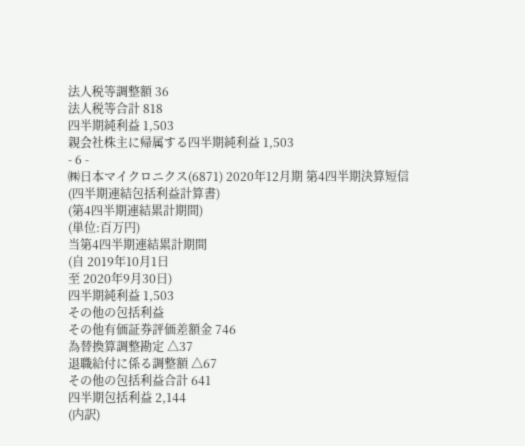法人税等調整額 36
法人税等合計 818
四半期純利益 1,503
親会社株主に帰属する四半期純利益 1,503
- 6 -
㈱日本マイクロニクス(6871) 2020年12月期 第4四半期決算短信
(四半期連結包括利益計算書)
(第4四半期連結累計期間)
(単位:百万円)
当第4四半期連結累計期間
(自 2019年10月1日
至 2020年9月30日)
四半期純利益 1,503
その他の包括利益
その他有価証券評価差額金 746
為替換算調整勘定 △37
退職給付に係る調整額 △67
その他の包括利益合計 641
四半期包括利益 2,144
(内訳)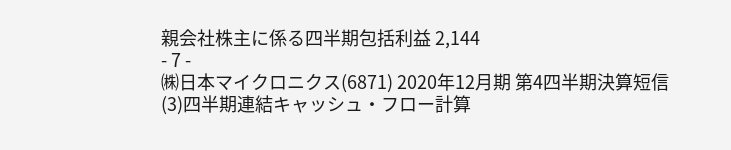親会社株主に係る四半期包括利益 2,144
- 7 -
㈱日本マイクロニクス(6871) 2020年12月期 第4四半期決算短信
(3)四半期連結キャッシュ・フロー計算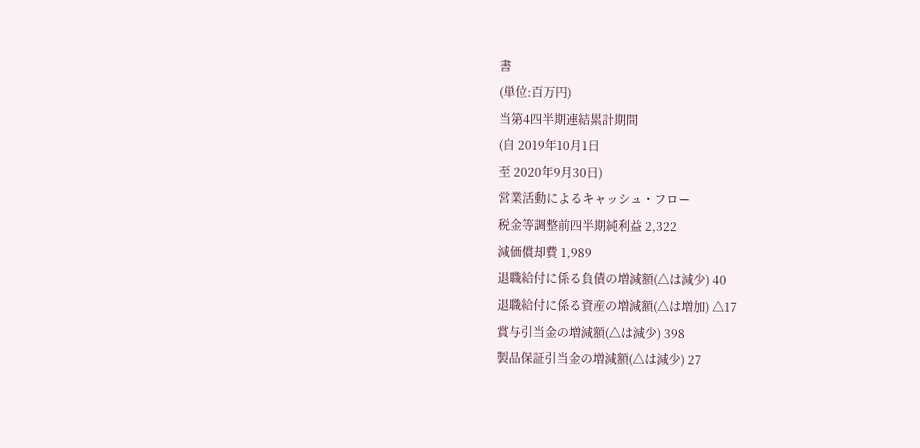書
(単位:百万円)
当第4四半期連結累計期間
(自 2019年10月1日
至 2020年9月30日)
営業活動によるキャッシュ・フロー
税金等調整前四半期純利益 2,322
減価償却費 1,989
退職給付に係る負債の増減額(△は減少) 40
退職給付に係る資産の増減額(△は増加) △17
賞与引当金の増減額(△は減少) 398
製品保証引当金の増減額(△は減少) 27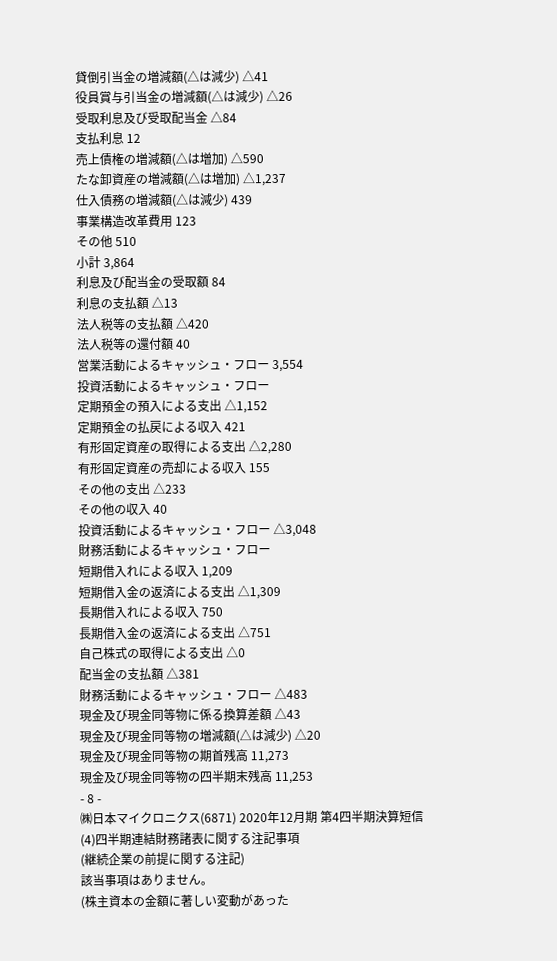貸倒引当金の増減額(△は減少) △41
役員賞与引当金の増減額(△は減少) △26
受取利息及び受取配当金 △84
支払利息 12
売上債権の増減額(△は増加) △590
たな卸資産の増減額(△は増加) △1,237
仕入債務の増減額(△は減少) 439
事業構造改革費用 123
その他 510
小計 3,864
利息及び配当金の受取額 84
利息の支払額 △13
法人税等の支払額 △420
法人税等の還付額 40
営業活動によるキャッシュ・フロー 3,554
投資活動によるキャッシュ・フロー
定期預金の預入による支出 △1,152
定期預金の払戻による収入 421
有形固定資産の取得による支出 △2,280
有形固定資産の売却による収入 155
その他の支出 △233
その他の収入 40
投資活動によるキャッシュ・フロー △3,048
財務活動によるキャッシュ・フロー
短期借入れによる収入 1,209
短期借入金の返済による支出 △1,309
長期借入れによる収入 750
長期借入金の返済による支出 △751
自己株式の取得による支出 △0
配当金の支払額 △381
財務活動によるキャッシュ・フロー △483
現金及び現金同等物に係る換算差額 △43
現金及び現金同等物の増減額(△は減少) △20
現金及び現金同等物の期首残高 11,273
現金及び現金同等物の四半期末残高 11,253
- 8 -
㈱日本マイクロニクス(6871) 2020年12月期 第4四半期決算短信
(4)四半期連結財務諸表に関する注記事項
(継続企業の前提に関する注記)
該当事項はありません。
(株主資本の金額に著しい変動があった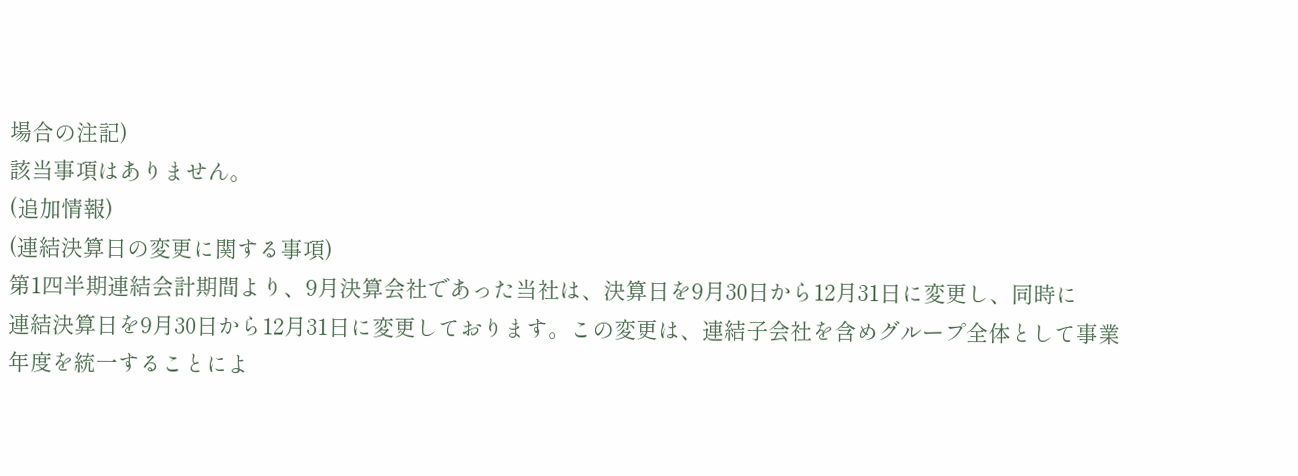場合の注記)
該当事項はありません。
(追加情報)
(連結決算日の変更に関する事項)
第1四半期連結会計期間より、9月決算会社であった当社は、決算日を9月30日から12月31日に変更し、同時に
連結決算日を9月30日から12月31日に変更しております。この変更は、連結子会社を含めグループ全体として事業
年度を統一することによ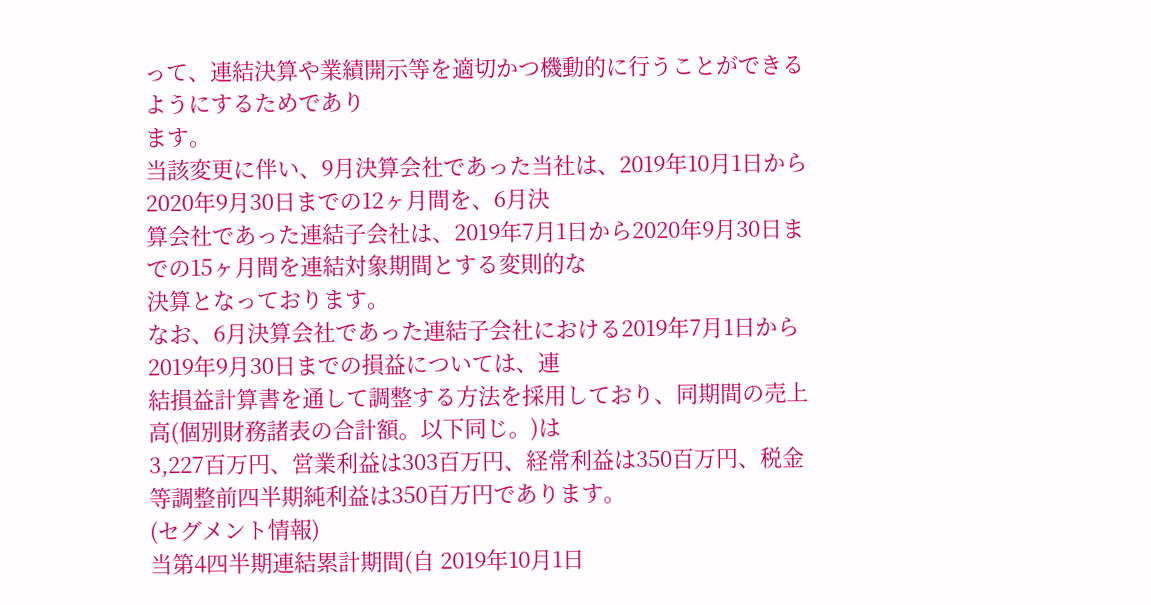って、連結決算や業績開示等を適切かつ機動的に行うことができるようにするためであり
ます。
当該変更に伴い、9月決算会社であった当社は、2019年10月1日から2020年9月30日までの12ヶ月間を、6月決
算会社であった連結子会社は、2019年7月1日から2020年9月30日までの15ヶ月間を連結対象期間とする変則的な
決算となっております。
なお、6月決算会社であった連結子会社における2019年7月1日から2019年9月30日までの損益については、連
結損益計算書を通して調整する方法を採用しており、同期間の売上高(個別財務諸表の合計額。以下同じ。)は
3,227百万円、営業利益は303百万円、経常利益は350百万円、税金等調整前四半期純利益は350百万円であります。
(セグメント情報)
当第4四半期連結累計期間(自 2019年10月1日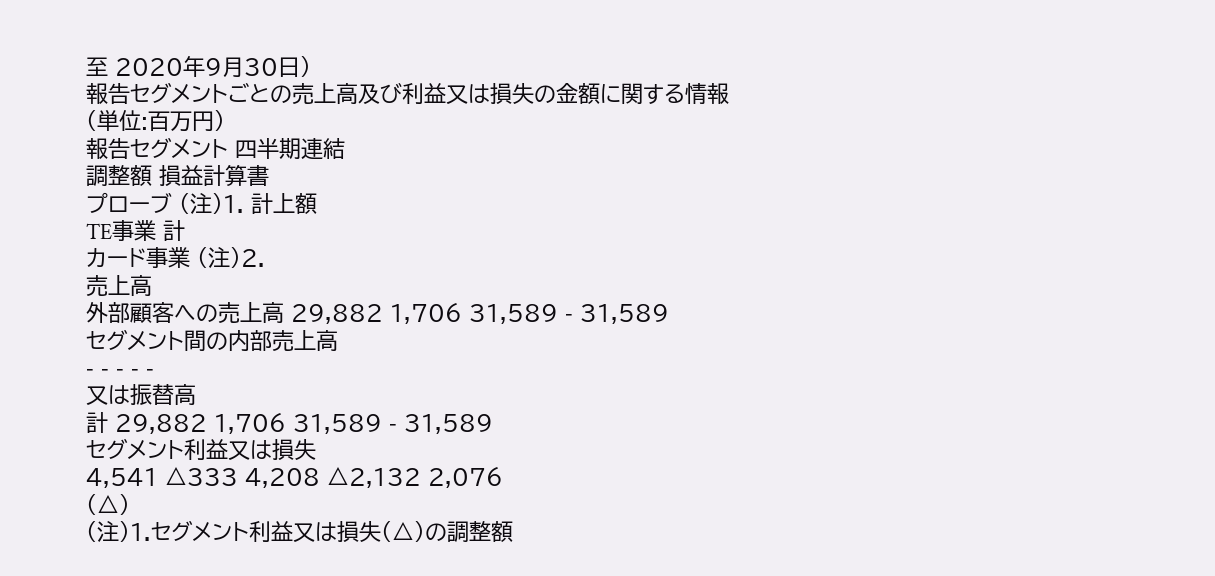至 2020年9月30日)
報告セグメントごとの売上高及び利益又は損失の金額に関する情報
(単位:百万円)
報告セグメント 四半期連結
調整額 損益計算書
プローブ (注)1. 計上額
TE事業 計
カード事業 (注)2.
売上高
外部顧客への売上高 29,882 1,706 31,589 - 31,589
セグメント間の内部売上高
- - - - -
又は振替高
計 29,882 1,706 31,589 - 31,589
セグメント利益又は損失
4,541 △333 4,208 △2,132 2,076
(△)
(注)1.セグメント利益又は損失(△)の調整額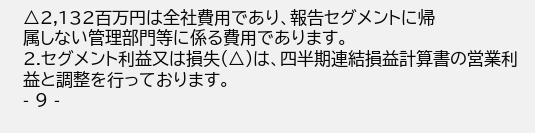△2,132百万円は全社費用であり、報告セグメントに帰
属しない管理部門等に係る費用であります。
2.セグメント利益又は損失(△)は、四半期連結損益計算書の営業利益と調整を行っております。
- 9 -